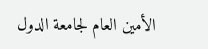الأمين العام لجامعة الدول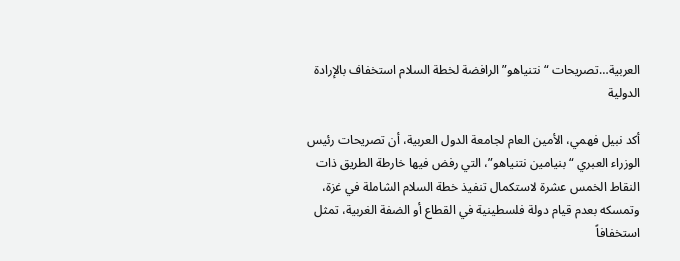العربية…تصريحات “نتنياهو” الرافضة لخطة السلام استخفاف بالإرادة الدولية

أكد نبيل فهمي، الأمين العام لجامعة الدول العربية، أن تصريحات رئيس الوزراء العبري “بنيامين نتنياهو”، التي رفض فيها خارطة الطريق ذات النقاط الخمس عشرة لاستكمال تنفيذ خطة السلام الشاملة في غزة، وتمسكه بعدم قيام دولة فلسطينية في القطاع أو الضفة الغربية، تمثل استخفافاً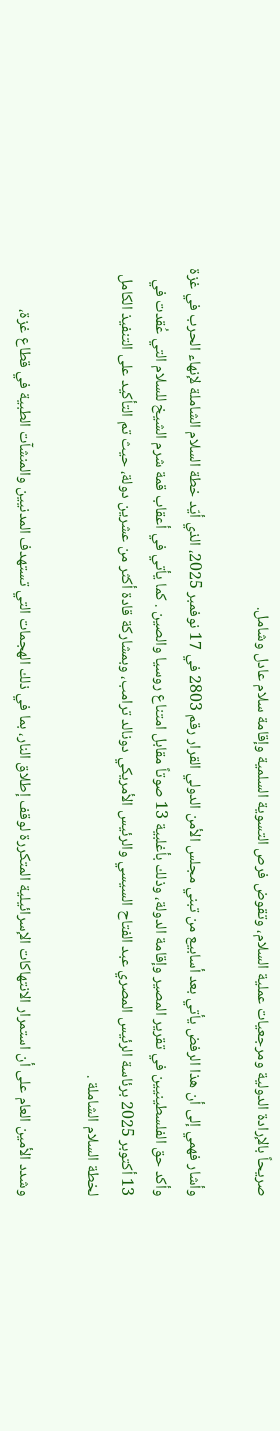صريحاً بالإرادة الدولية ومرجعيات عملية السلام، وتقوض فرص التسوية السلمية وإقامة سلام عادل وشامل.

وأشار فهمي إلى أن هذا الرفض يأتي بعد أسابيع من تبني مجلس الأمن الدولي القرار رقم 2803 في 17 نوفمبر 2025، الذي أيّد خطة السلام الشاملة لإنهاء الحرب في غزة وأكد حق الفلسطينيين في تقرير المصير وإقامة الدولة، وذلك بأغلبية 13 صوتاً مقابل امتناع روسيا والصين . كما يأتي في أعقاب قمة شرم الشيخ للسلام التي عُقدت في 13 أكتوبر 2025 برئاسة الرئيس المصري عبد الفتاح السيسي والرئيس الأمريكي دونالد ترامب، وبمشاركة قادة أكثر من عشرين دولة، حيث تم التأكيد على التنفيذ الكامل لخطة السلام الشاملة .

وشدد الأمين العام على أن استمرار الانتهاكات الإسرائيلية المتكررة لوقف إطلاق النار، بما في ذلك الهجمات التي تستهدف المدنيين والمنشآت الطبية في قطاع غزة،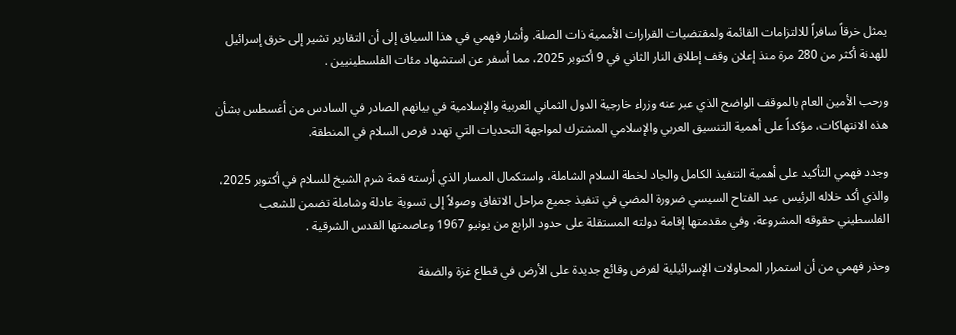يمثل خرقاً سافراً للالتزامات القائمة ولمقتضيات القرارات الأممية ذات الصلة. وأشار فهمي في هذا السياق إلى أن التقارير تشير إلى خرق إسرائيل للهدنة أكثر من 280 مرة منذ إعلان وقف إطلاق النار الثاني في 9 أكتوبر 2025، مما أسفر عن استشهاد مئات الفلسطينيين .

ورحب الأمين العام بالموقف الواضح الذي عبر عنه وزراء خارجية الدول الثماني العربية والإسلامية في بيانهم الصادر في السادس من أغسطس بشأن هذه الانتهاكات، مؤكداً على أهمية التنسيق العربي والإسلامي المشترك لمواجهة التحديات التي تهدد فرص السلام في المنطقة.

وجدد فهمي التأكيد على أهمية التنفيذ الكامل والجاد لخطة السلام الشاملة، واستكمال المسار الذي أرسته قمة شرم الشيخ للسلام في أكتوبر 2025، والذي أكد خلاله الرئيس عبد الفتاح السيسي ضرورة المضي في تنفيذ جميع مراحل الاتفاق وصولاً إلى تسوية عادلة وشاملة تضمن للشعب الفلسطيني حقوقه المشروعة، وفي مقدمتها إقامة دولته المستقلة على حدود الرابع من يونيو 1967 وعاصمتها القدس الشرقية .

وحذر فهمي من أن استمرار المحاولات الإسرائيلية لفرض وقائع جديدة على الأرض في قطاع غزة والضفة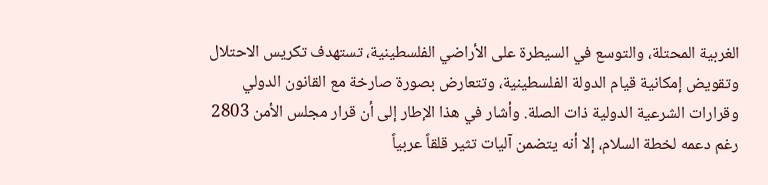الغربية المحتلة، والتوسع في السيطرة على الأراضي الفلسطينية، تستهدف تكريس الاحتلال وتقويض إمكانية قيام الدولة الفلسطينية، وتتعارض بصورة صارخة مع القانون الدولي وقرارات الشرعية الدولية ذات الصلة. وأشار في هذا الإطار إلى أن قرار مجلس الأمن 2803 رغم دعمه لخطة السلام، إلا أنه يتضمن آليات تثير قلقاً عربياً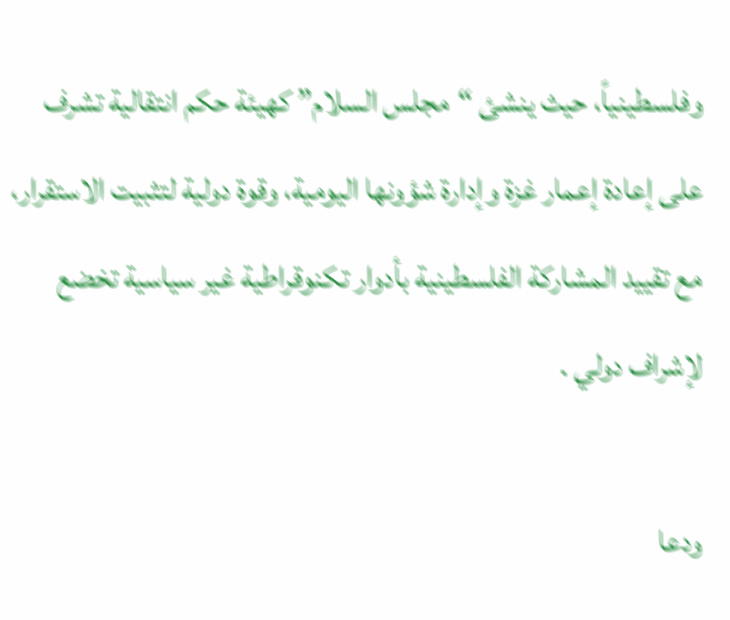وفلسطينياً، حيث ينشئ “مجلس السلام” كهيئة حكم انتقالية تشرف على إعادة إعمار غزة وإدارة شؤونها اليومية، وقوة دولية لتثبيت الاستقرار، مع تقييد المشاركة الفلسطينية بأدوار تكنوقراطية غير سياسية تخضع لإشراف دولي .

ودعا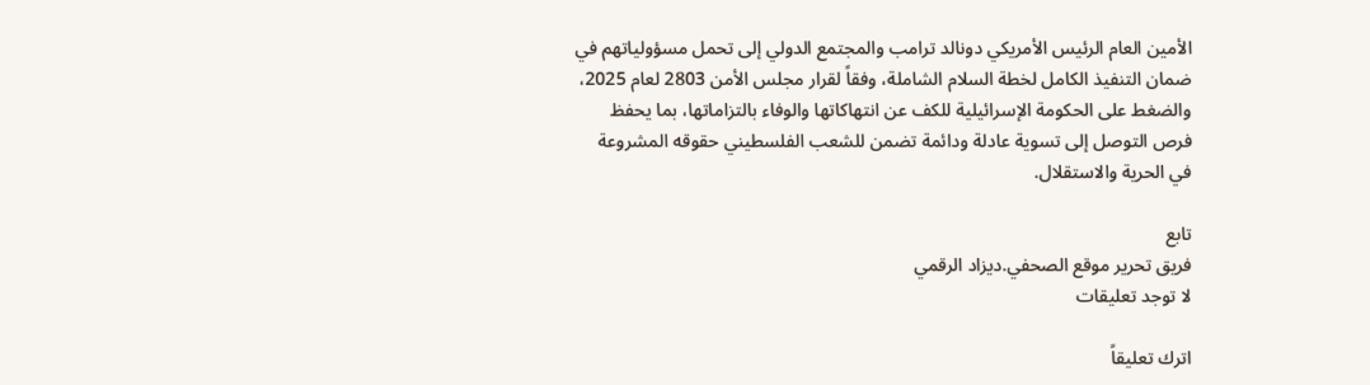الأمين العام الرئيس الأمريكي دونالد ترامب والمجتمع الدولي إلى تحمل مسؤولياتهم في ضمان التنفيذ الكامل لخطة السلام الشاملة، وفقاً لقرار مجلس الأمن 2803 لعام 2025، والضغط على الحكومة الإسرائيلية للكف عن انتهاكاتها والوفاء بالتزاماتها، بما يحفظ فرص التوصل إلى تسوية عادلة ودائمة تضمن للشعب الفلسطيني حقوقه المشروعة في الحرية والاستقلال.

تابع
فريق تحرير موقع الصحفي.ديزاد الرقمي
لا توجد تعليقات

اترك تعليقاً